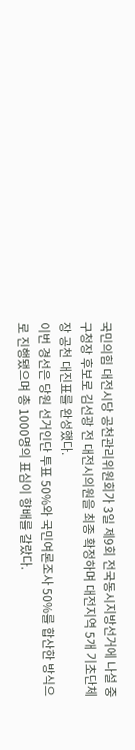국민의힘 대전시당 공천관리위원회가 3일 제9회 전국동시지방선거에 나설 중구청장 후보로 김선광 전 대전시의원을 최종 확정하며 대전지역 5개 기초단체장 공천 대진표를 완성했다.
이번 경선은 당원 선거인단 투표 50%와 국민여론조사 50%를 합산한 방식으로 진행됐으며 총 1000명의 표심이 향배를 갈랐다.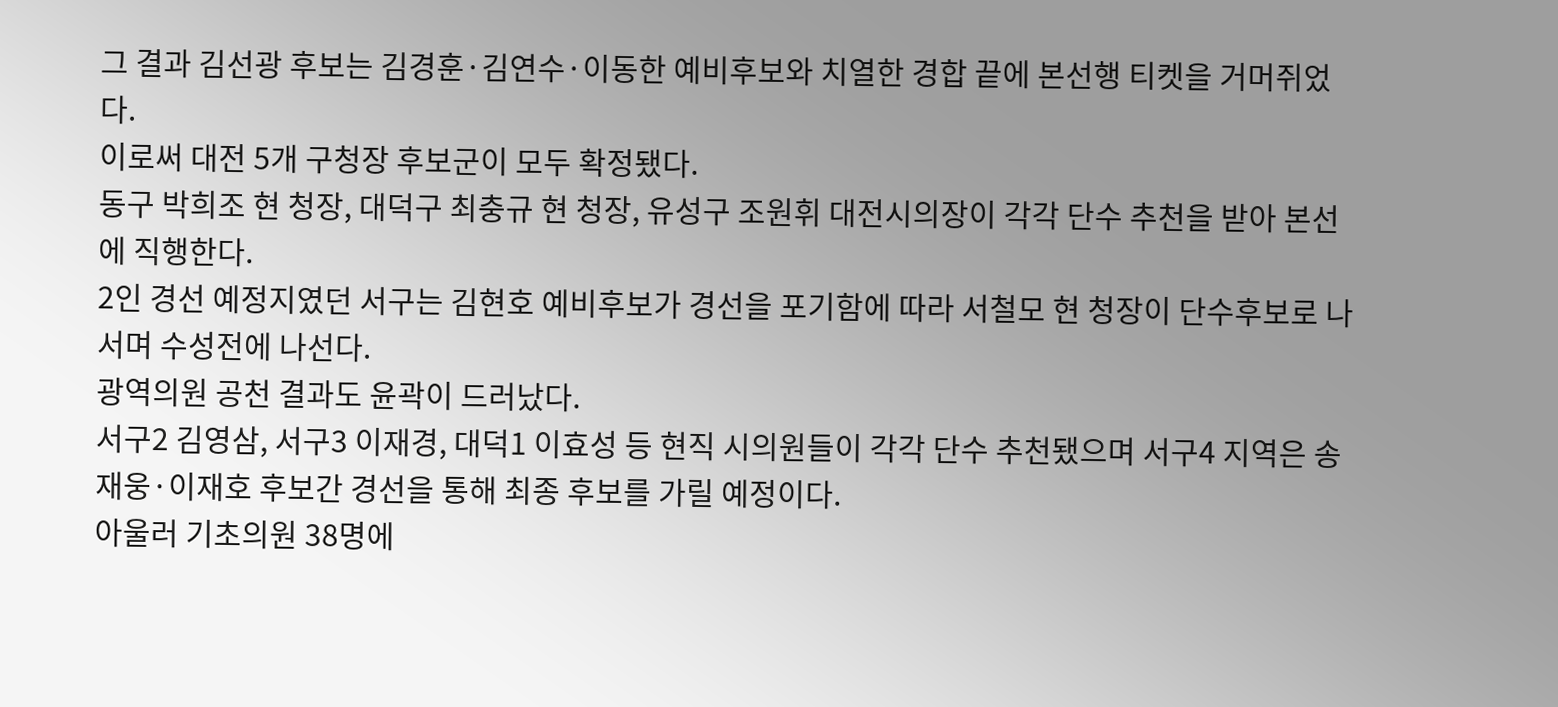그 결과 김선광 후보는 김경훈·김연수·이동한 예비후보와 치열한 경합 끝에 본선행 티켓을 거머쥐었다.
이로써 대전 5개 구청장 후보군이 모두 확정됐다.
동구 박희조 현 청장, 대덕구 최충규 현 청장, 유성구 조원휘 대전시의장이 각각 단수 추천을 받아 본선에 직행한다.
2인 경선 예정지였던 서구는 김현호 예비후보가 경선을 포기함에 따라 서철모 현 청장이 단수후보로 나서며 수성전에 나선다.
광역의원 공천 결과도 윤곽이 드러났다.
서구2 김영삼, 서구3 이재경, 대덕1 이효성 등 현직 시의원들이 각각 단수 추천됐으며 서구4 지역은 송재웅·이재호 후보간 경선을 통해 최종 후보를 가릴 예정이다.
아울러 기초의원 38명에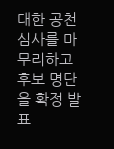대한 공천심사를 마무리하고 후보 명단을 확정 발표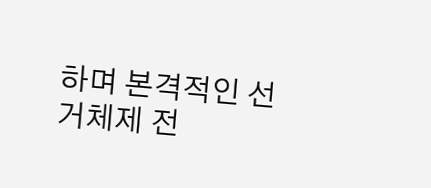하며 본격적인 선거체제 전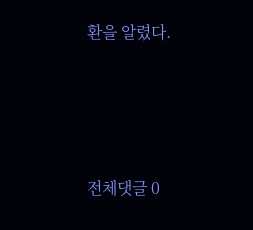환을 알렸다.




전체댓글 0